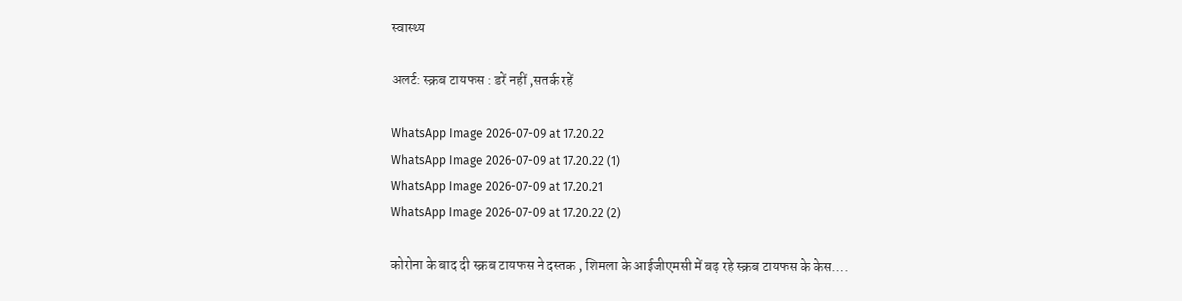स्वास्थ्य

अलर्ट: स्क्रब टायफस : डरें नहीं ,सतर्क रहें

WhatsApp Image 2026-07-09 at 17.20.22
WhatsApp Image 2026-07-09 at 17.20.22 (1)
WhatsApp Image 2026-07-09 at 17.20.21
WhatsApp Image 2026-07-09 at 17.20.22 (2)

कोरोना के बाद दी स्क्रब टायफस ने दस्तक , शिमला के आईजीएमसी में बढ़ रहे स्क्रब टायफस के केस….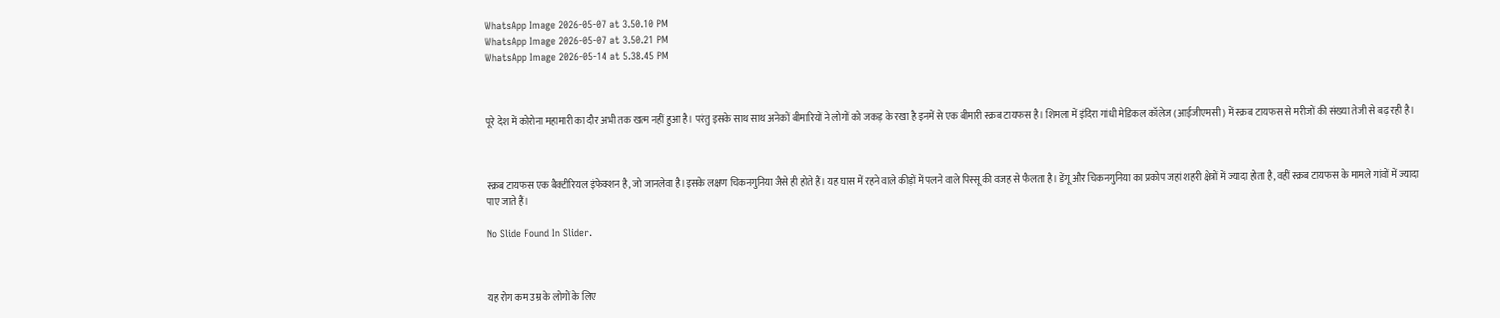WhatsApp Image 2026-05-07 at 3.50.10 PM
WhatsApp Image 2026-05-07 at 3.50.21 PM
WhatsApp Image 2026-05-14 at 5.38.45 PM



पूरे देश में कोरोना महामारी का दौर अभी तक खत्म नहीं हुआ है। परंतु इसके साथ साथ अनेकों बीमारियों ने लोगों को जकड़ के रखा है इनमें से एक बीमारी स्क्रब टायफस है। शिमला में इंदिरा गांधी मेडिकल कॉलेज (आईजीएमसी) में स्क्रब टायफस से मरीजों की संख्या तेजी से बढ़ रही है।



स्क्रब टायफस एक बैक्टीरियल इंफेक्शन है, जो जानलेवा है।इसके लक्षण चिकनगुनिया जैसे ही होते हैं। यह घास में रहने वाले कीड़ों में पलने वाले पिस्सू की वजह से फैलता है। डेंगू और चिकनगुनिया का प्रकोप जहां शहरी क्षेत्रों में ज्यादा होता है, वहीं स्क्रब टायफस के मामले गांवों में ज्यादा पाए जाते हैं।

No Slide Found In Slider.



यह रोग कम उम्र के लोगों के लिए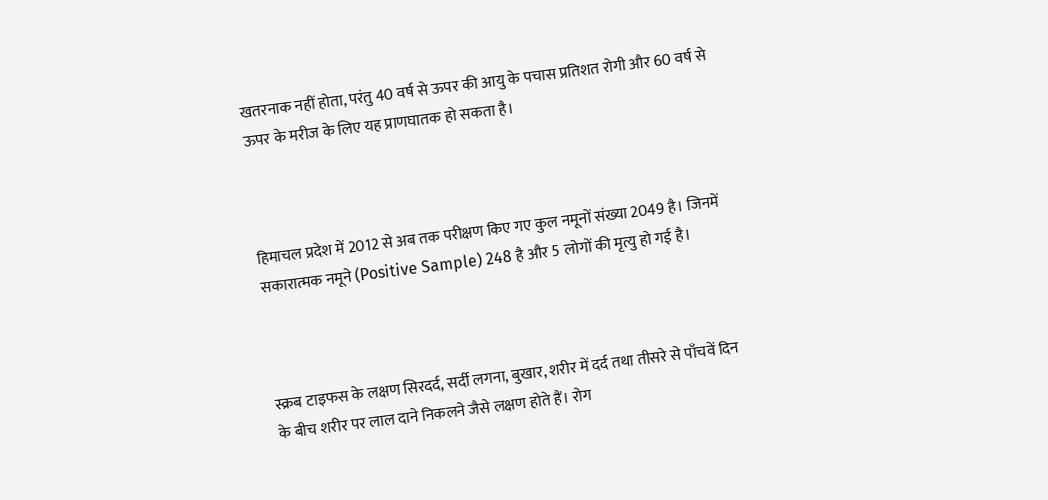खतरनाक नहीं होता, परंतु 40 वर्ष से ऊपर की आयु के पचास प्रतिशत रोगी और 60 वर्ष से ऊपर के मरीज के लिए यह प्राणघातक हो सकता है।



हिमाचल प्रदेश में 2012 से अब तक परीक्षण किए गए कुल नमूनों संख्या 2049 है। जिनमें सकारात्मक नमूने (Positive Sample) 248 है और 5 लोगों की मृत्यु हो गई है।



स्क्रब टाइफस के लक्षण सिरदर्द, सर्दी लगना, बुखार, शरीर में दर्द तथा तीसरे से पाँचवें दिन के बीच शरीर पर लाल दाने निकलने जैसे लक्षण होते हैं। रोग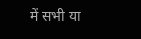में सभी या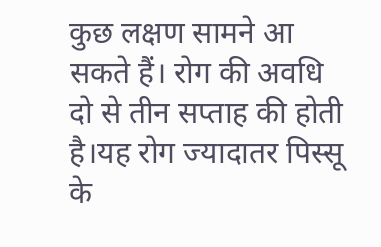कुछ लक्षण सामने आ सकते हैं। रोग की अवधि दो से तीन सप्ताह की होती है।यह रोग ज्यादातर पिस्सू के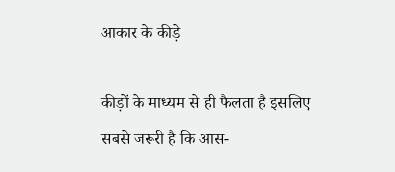आकार के कीड़े

कीड़ों के माध्यम से ही फैलता है इसलिए सबसे जरूरी है कि आस-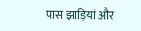पास झाड़ियां और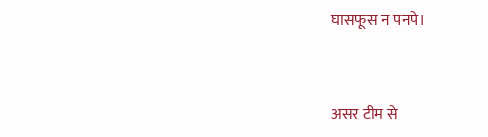घासफूस न पनपे।



असर टीम से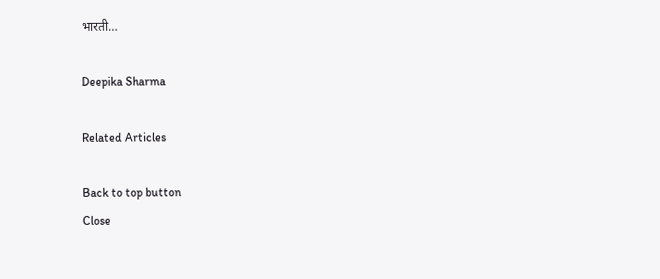भारती…

Deepika Sharma

Related Articles

Back to top button
Close